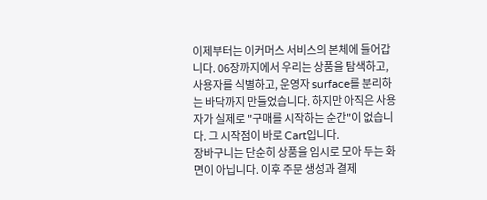이제부터는 이커머스 서비스의 본체에 들어갑니다. 06장까지에서 우리는 상품을 탐색하고, 사용자를 식별하고, 운영자 surface를 분리하는 바닥까지 만들었습니다. 하지만 아직은 사용자가 실제로 "구매를 시작하는 순간"이 없습니다. 그 시작점이 바로 Cart입니다.
장바구니는 단순히 상품을 임시로 모아 두는 화면이 아닙니다. 이후 주문 생성과 결제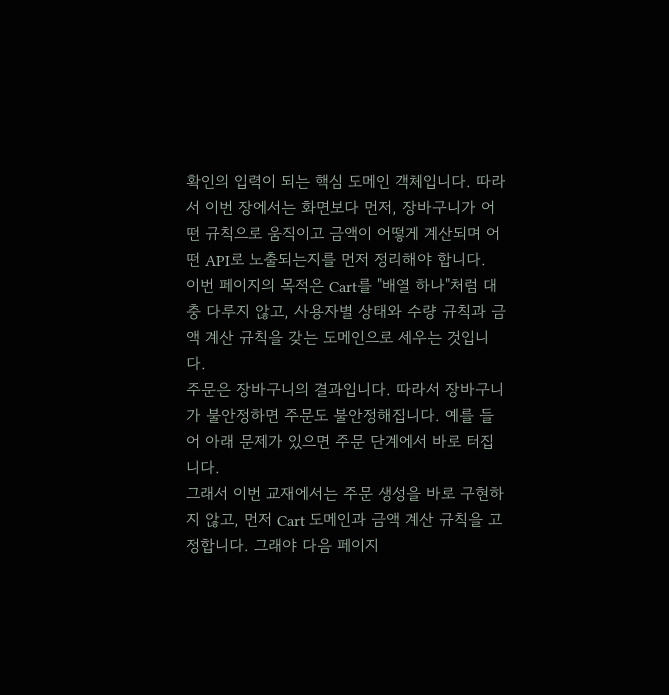확인의 입력이 되는 핵심 도메인 객체입니다. 따라서 이번 장에서는 화면보다 먼저, 장바구니가 어떤 규칙으로 움직이고 금액이 어떻게 계산되며 어떤 API로 노출되는지를 먼저 정리해야 합니다.
이번 페이지의 목적은 Cart를 "배열 하나"처럼 대충 다루지 않고, 사용자별 상태와 수량 규칙과 금액 계산 규칙을 갖는 도메인으로 세우는 것입니다.
주문은 장바구니의 결과입니다. 따라서 장바구니가 불안정하면 주문도 불안정해집니다. 예를 들어 아래 문제가 있으면 주문 단계에서 바로 터집니다.
그래서 이번 교재에서는 주문 생성을 바로 구현하지 않고, 먼저 Cart 도메인과 금액 계산 규칙을 고정합니다. 그래야 다음 페이지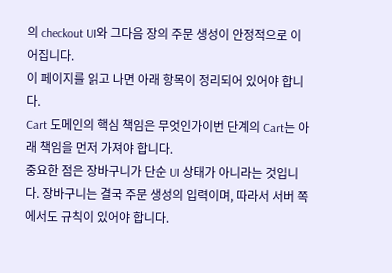의 checkout UI와 그다음 장의 주문 생성이 안정적으로 이어집니다.
이 페이지를 읽고 나면 아래 항목이 정리되어 있어야 합니다.
Cart 도메인의 핵심 책임은 무엇인가이번 단계의 Cart는 아래 책임을 먼저 가져야 합니다.
중요한 점은 장바구니가 단순 UI 상태가 아니라는 것입니다. 장바구니는 결국 주문 생성의 입력이며, 따라서 서버 쪽에서도 규칙이 있어야 합니다.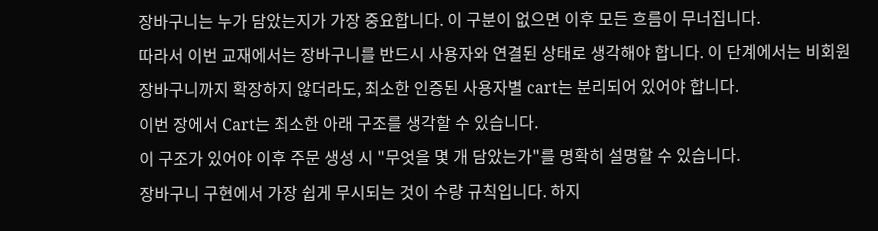장바구니는 누가 담았는지가 가장 중요합니다. 이 구분이 없으면 이후 모든 흐름이 무너집니다.
따라서 이번 교재에서는 장바구니를 반드시 사용자와 연결된 상태로 생각해야 합니다. 이 단계에서는 비회원 장바구니까지 확장하지 않더라도, 최소한 인증된 사용자별 cart는 분리되어 있어야 합니다.
이번 장에서 Cart는 최소한 아래 구조를 생각할 수 있습니다.
이 구조가 있어야 이후 주문 생성 시 "무엇을 몇 개 담았는가"를 명확히 설명할 수 있습니다.
장바구니 구현에서 가장 쉽게 무시되는 것이 수량 규칙입니다. 하지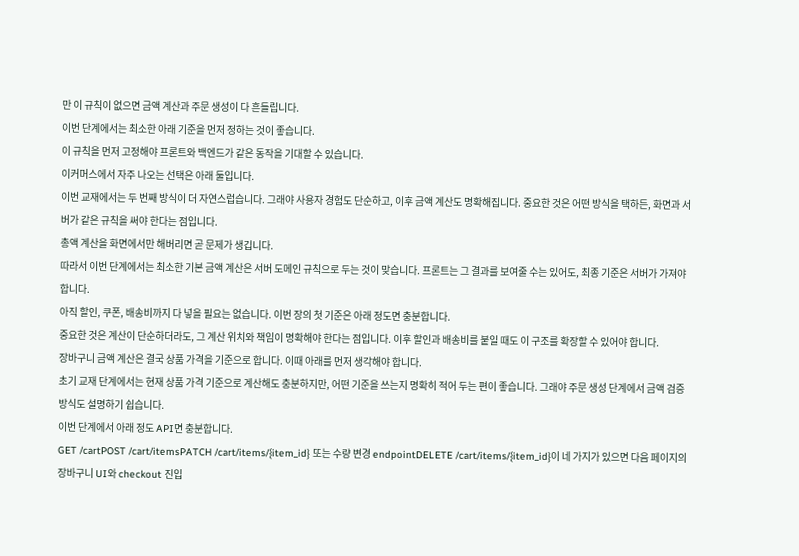만 이 규칙이 없으면 금액 계산과 주문 생성이 다 흔들립니다.
이번 단계에서는 최소한 아래 기준을 먼저 정하는 것이 좋습니다.
이 규칙을 먼저 고정해야 프론트와 백엔드가 같은 동작을 기대할 수 있습니다.
이커머스에서 자주 나오는 선택은 아래 둘입니다.
이번 교재에서는 두 번째 방식이 더 자연스럽습니다. 그래야 사용자 경험도 단순하고, 이후 금액 계산도 명확해집니다. 중요한 것은 어떤 방식을 택하든, 화면과 서버가 같은 규칙을 써야 한다는 점입니다.
총액 계산을 화면에서만 해버리면 곧 문제가 생깁니다.
따라서 이번 단계에서는 최소한 기본 금액 계산은 서버 도메인 규칙으로 두는 것이 맞습니다. 프론트는 그 결과를 보여줄 수는 있어도, 최종 기준은 서버가 가져야 합니다.
아직 할인, 쿠폰, 배송비까지 다 넣을 필요는 없습니다. 이번 장의 첫 기준은 아래 정도면 충분합니다.
중요한 것은 계산이 단순하더라도, 그 계산 위치와 책임이 명확해야 한다는 점입니다. 이후 할인과 배송비를 붙일 때도 이 구조를 확장할 수 있어야 합니다.
장바구니 금액 계산은 결국 상품 가격을 기준으로 합니다. 이때 아래를 먼저 생각해야 합니다.
초기 교재 단계에서는 현재 상품 가격 기준으로 계산해도 충분하지만, 어떤 기준을 쓰는지 명확히 적어 두는 편이 좋습니다. 그래야 주문 생성 단계에서 금액 검증 방식도 설명하기 쉽습니다.
이번 단계에서 아래 정도 API면 충분합니다.
GET /cartPOST /cart/itemsPATCH /cart/items/{item_id} 또는 수량 변경 endpointDELETE /cart/items/{item_id}이 네 가지가 있으면 다음 페이지의 장바구니 UI와 checkout 진입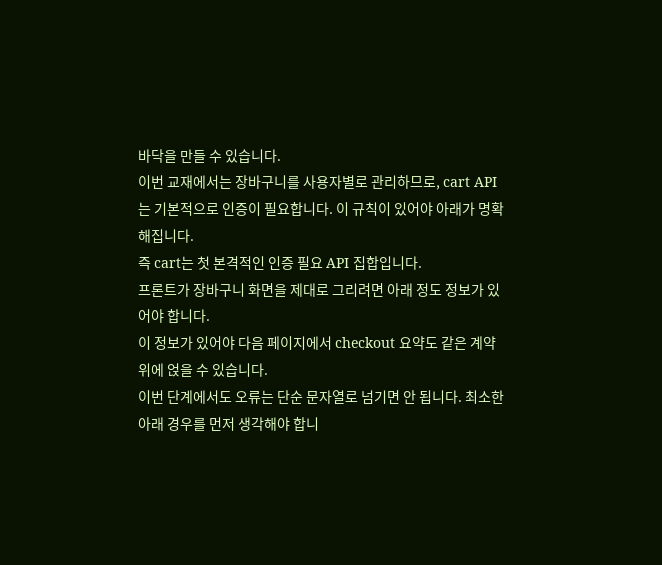바닥을 만들 수 있습니다.
이번 교재에서는 장바구니를 사용자별로 관리하므로, cart API는 기본적으로 인증이 필요합니다. 이 규칙이 있어야 아래가 명확해집니다.
즉 cart는 첫 본격적인 인증 필요 API 집합입니다.
프론트가 장바구니 화면을 제대로 그리려면 아래 정도 정보가 있어야 합니다.
이 정보가 있어야 다음 페이지에서 checkout 요약도 같은 계약 위에 얹을 수 있습니다.
이번 단계에서도 오류는 단순 문자열로 넘기면 안 됩니다. 최소한 아래 경우를 먼저 생각해야 합니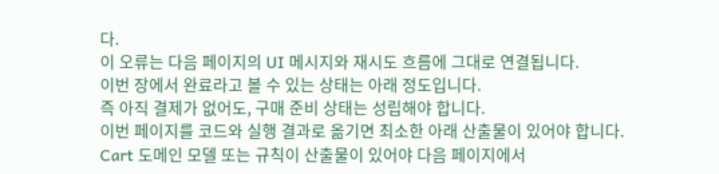다.
이 오류는 다음 페이지의 UI 메시지와 재시도 흐름에 그대로 연결됩니다.
이번 장에서 완료라고 볼 수 있는 상태는 아래 정도입니다.
즉 아직 결제가 없어도, 구매 준비 상태는 성립해야 합니다.
이번 페이지를 코드와 실행 결과로 옮기면 최소한 아래 산출물이 있어야 합니다.
Cart 도메인 모델 또는 규칙이 산출물이 있어야 다음 페이지에서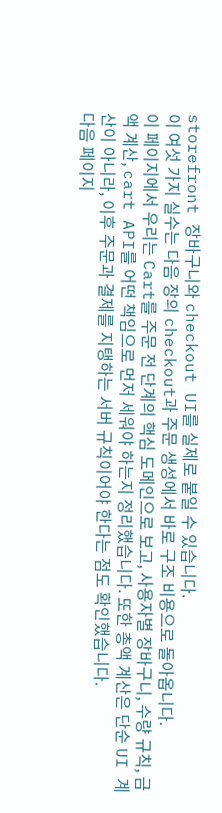storefront 장바구니와 checkout UI를 실제로 붙일 수 있습니다.
이 여섯 가지 실수는 다음 장의 checkout과 주문 생성에서 바로 구조 비용으로 돌아옵니다.
이 페이지에서 우리는 Cart를 주문 전 단계의 핵심 도메인으로 보고, 사용자별 장바구니, 수량 규칙, 금액 계산, cart API를 어떤 책임으로 먼저 세워야 하는지 정리했습니다. 또한 총액 계산은 단순 UI 계산이 아니라, 이후 주문과 결제를 지탱하는 서버 규칙이어야 한다는 점도 확인했습니다.
다음 페이지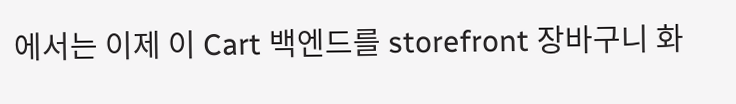에서는 이제 이 Cart 백엔드를 storefront 장바구니 화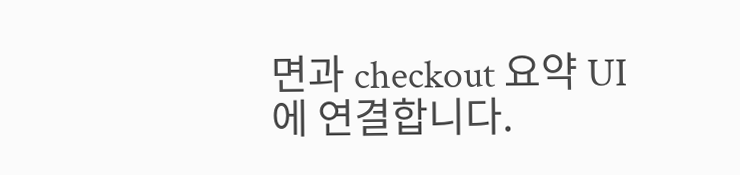면과 checkout 요약 UI에 연결합니다.